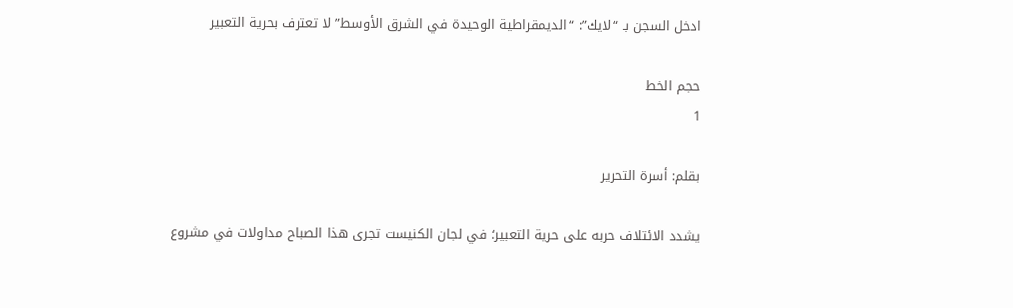ادخل السجن بـ “لايك”: “الديمقراطية الوحيدة في الشرق الأوسط” لا تعترف بحرية التعبير

حجم الخط
1

بقلم: أسرة التحرير

يشدد الائتلاف حربه على حرية التعبير؛ في لجان الكنيست تجرى هذا الصباح مداولات في مشروع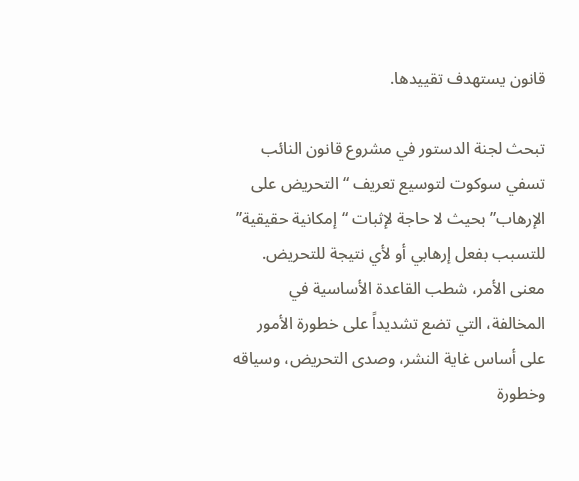قانون يستهدف تقييدها.

تبحث لجنة الدستور في مشروع قانون النائب تسفي سوكوت لتوسيع تعريف “التحريض على الإرهاب” بحيث لا حاجة لإثبات “إمكانية حقيقية” للتسبب بفعل إرهابي أو لأي نتيجة للتحريض. معنى الأمر، شطب القاعدة الأساسية في المخالفة، التي تضع تشديداً على خطورة الأمور على أساس غاية النشر، وصدى التحريض، وسياقه وخطورة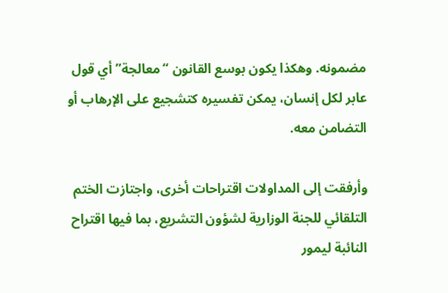مضمونه. وهكذا يكون بوسع القانون “معالجة” أي قول عابر لكل إنسان، يمكن تفسيره كتشجيع على الإرهاب أو التضامن معه.

وأرفقت إلى المداولات اقتراحات أخرى، واجتازت الختم التلقائي للجنة الوزارية لشؤون التشريع، بما فيها اقتراح النائبة ليمور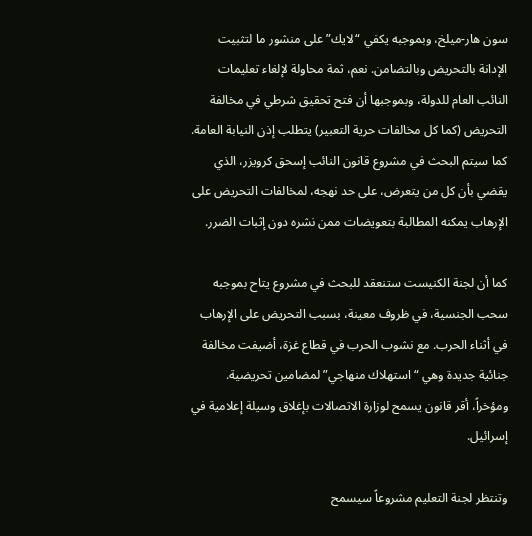سون هار-ميلخ، وبموجبه يكفي “لايك” على منشور ما لتثبيت الإدانة بالتحريض وبالتضامن. نعم، ثمة محاولة لإلغاء تعليمات النائب العام للدولة، وبموجبها أن فتح تحقيق شرطي في مخالفة التحريض (كما كل مخالفات حرية التعبير) يتطلب إذن النيابة العامة. كما سيتم البحث في مشروع قانون النائب إسحق كرويزر، الذي يقضي بأن كل من يتعرض، على حد نهجه، لمخالفات التحريض على الإرهاب يمكنه المطالبة بتعويضات ممن نشره دون إثبات الضرر.

كما أن لجنة الكنيست ستنعقد للبحث في مشروع يتاح بموجبه سحب الجنسية، في ظروف معينة، بسبب التحريض على الإرهاب في أثناء الحرب. مع نشوب الحرب في قطاع غزة، أضيفت مخالفة جنائية جديدة وهي “استهلاك منهاجي” لمضامين تحريضية. ومؤخراً، أقر قانون يسمح لوزارة الاتصالات بإغلاق وسيلة إعلامية في إسرائيل.

وتنتظر لجنة التعليم مشروعاً سيسمح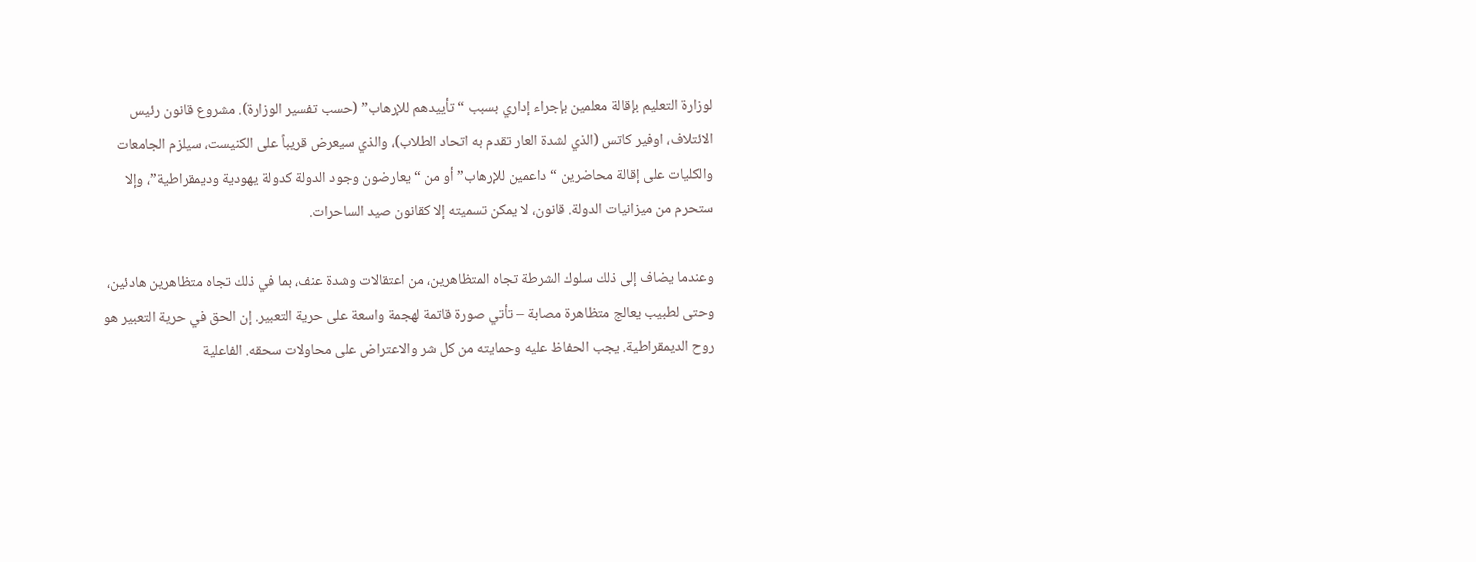لوزارة التعليم بإقالة معلمين بإجراء إداري بسبب “تأييدهم للإرهاب” (حسب تفسير الوزارة). مشروع قانون رئيس الائتلاف، اوفير كاتس (الذي لشدة العار تقدم به اتحاد الطلاب)، والذي سيعرض قريباً على الكنيست، سيلزم الجامعات والكليات على إقالة محاضرين “داعمين للإرهاب” أو من “يعارضون وجود الدولة كدولة يهودية وديمقراطية”، وإلا ستحرم من ميزانيات الدولة. قانون، لا يمكن تسميته إلا كقانون صيد الساحرات.

وعندما يضاف إلى ذلك سلوك الشرطة تجاه المتظاهرين، من اعتقالات وشدة عنف، بما في ذلك تجاه متظاهرين هادئين، وحتى لطبيب يعالج متظاهرة مصابة – تأتي صورة قاتمة لهجمة واسعة على حرية التعبير. إن الحق في حرية التعبير هو روح الديمقراطية. يجب الحفاظ عليه وحمايته من كل شر والاعتراض على محاولات سحقه. الفاعلية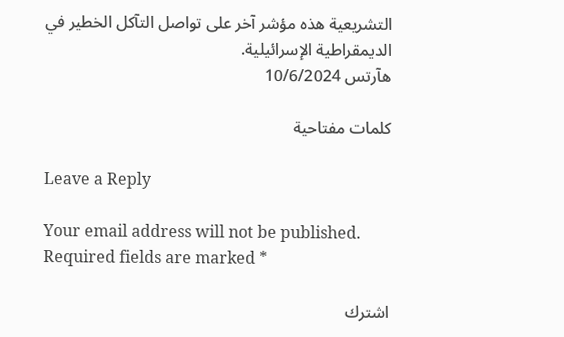التشريعية هذه مؤشر آخر على تواصل التآكل الخطير في الديمقراطية الإسرائيلية.
هآرتس 10/6/2024

كلمات مفتاحية

Leave a Reply

Your email address will not be published. Required fields are marked *

اشترك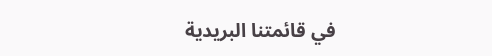في قائمتنا البريدية